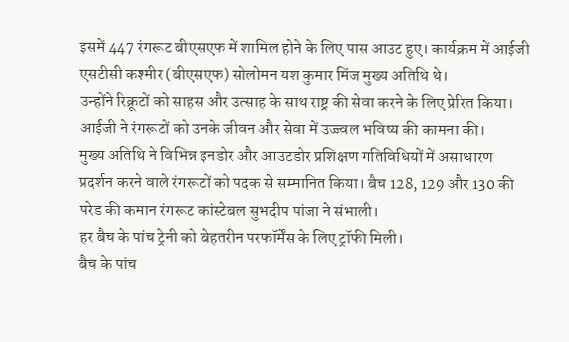इसमें 447 रंगरूट बीएसएफ में शामिल होने के लिए पास आउट हुए। कार्यक्रम में आईजी एसटीसी कश्मीर (बीएसएफ) सोलोमन यश कुमार मिंज मुख्य अतिथि थे।
उन्होंने रिक्रूटों को साहस और उत्साह के साथ राष्ट्र की सेवा करने के लिए प्रेरित किया। आईजी ने रंगरूटों को उनके जीवन और सेवा में उज्ज्वल भविष्य की कामना की।
मुख्य अतिथि ने विभिन्न इनडोर और आउटडोर प्रशिक्षण गतिविधियों में असाधारण प्रदर्शन करने वाले रंगरूटों को पदक से सम्मानित किया। बैच 128, 129 और 130 की परेड की कमान रंगरूट कांस्टेबल सुभदीप पांजा ने संभाली।
हर बैच के पांच ट्रेनी को बेहतरीन परफॉर्मेंस के लिए ट्रॉफी मिली।
बैच के पांच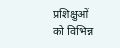प्रशिक्षुओं को विभिन्न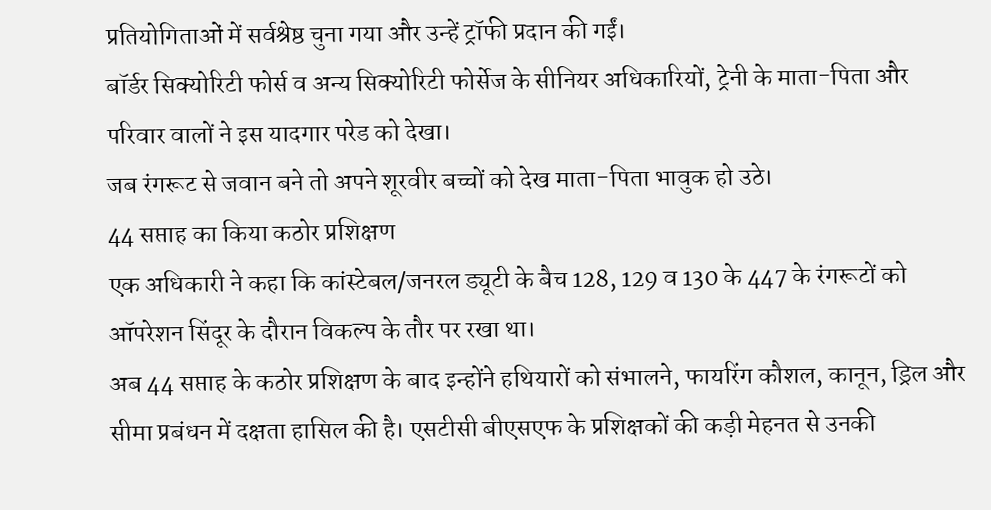प्रतियोगिताओं में सर्वश्रेष्ठ चुना गया और उन्हें ट्रॉफी प्रदान की गईं।
बॉर्डर सिक्योरिटी फोर्स व अन्य सिक्योरिटी फोर्सेज के सीनियर अधिकारियों, ट्रेनी के माता-पिता और परिवार वालों ने इस यादगार परेड को देखा।
जब रंगरूट से जवान बने तो अपने शूरवीर बच्चों को देख माता-पिता भावुक हो उठे।
44 सप्ताह का किया कठोर प्रशिक्षण
एक अधिकारी ने कहा कि कांस्टेबल/जनरल ड्यूटी के बैच 128, 129 व 130 के 447 के रंगरूटों को ऑपरेशन सिंदूर के दौरान विकल्प के तौर पर रखा था।
अब 44 सप्ताह के कठोर प्रशिक्षण के बाद इन्होंने हथियारों को संभालने, फायरिंग कौशल, कानून, ड्रिल और सीमा प्रबंधन में दक्षता हासिल की है। एसटीसी बीएसएफ के प्रशिक्षकों की कड़ी मेहनत से उनकी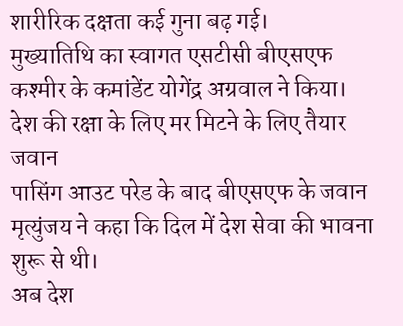शारीरिक दक्षता कई गुना बढ़ गई।
मुख्यातिथि का स्वागत एसटीसी बीएसएफ कश्मीर के कमांडेंट योगेंद्र अग्रवाल ने किया।
देश की रक्षा के लिए मर मिटने के लिए तैयार जवान
पासिंग आउट परेड के बाद बीएसएफ के जवान मृत्युंजय ने कहा कि दिल में देश सेवा की भावना शुरू से थी।
अब देश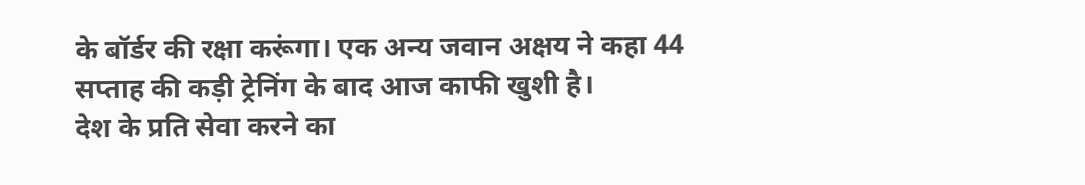के बॉर्डर की रक्षा करूंगा। एक अन्य जवान अक्षय ने कहा 44 सप्ताह की कड़ी ट्रेनिंग के बाद आज काफी खुशी है।
देश के प्रति सेवा करने का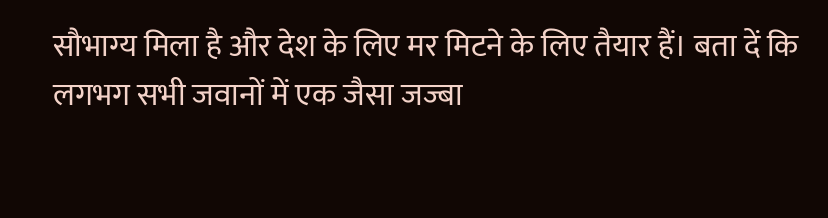सौभाग्य मिला है और देश के लिए मर मिटने के लिए तैयार हैं। बता दें कि लगभग सभी जवानों में एक जैसा जज्बा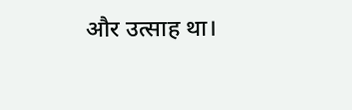और उत्साह था।